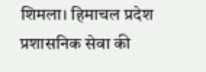शिमला। हिमाचल प्रदेश प्रशासनिक सेवा की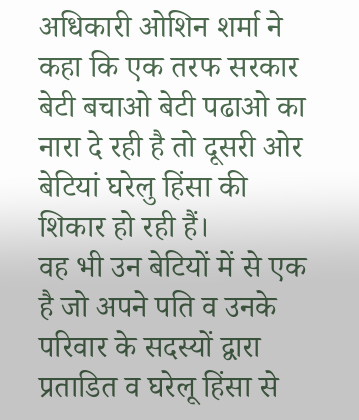अधिकारी ओशिन शर्मा ने कहा कि एक तरफ सरकार बेटी बचाओ बेटी पढाओ का नारा दे रही है तो दूसरी ओर बेटियां घरेलु हिंसा की शिकार हो रही हैं।
वह भी उन बेटियों में से एक है जो अपने पति व उनके परिवार के सदस्यों द्वारा प्रताडित व घरेलू हिंसा से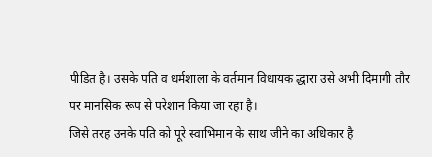पीडित है। उसके पति व धर्मशाला के वर्तमान विधायक द्धारा उसे अभी दिमागी तौर पर मानसिक रूप से परेशान किया जा रहा है।
जिसे तरह उनके पति को पूरे स्वाभिमान के साथ जीने का अधिकार है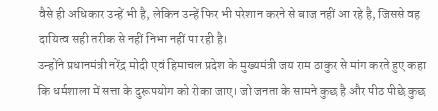वैसे ही अधिकार उन्हें भी है, लेकिन उन्हें फिर भी परेशान करने से बाज नहीं आ रहे है, जिससे वह दायित्व सही तरीक से नहीं निभा नहीं पा रही है।
उन्होंने प्रधानमंत्री नरेंद्र मोदी एवं हिमाचल प्रदेश के मुख्यमंत्री जय राम ठाकुर से मांग करते हुए कहा कि धर्मशाला में सत्ता के दुरूपयोग को रोका जाए। जो जनता के सामने कुछ है और पीठ पीछे कुछ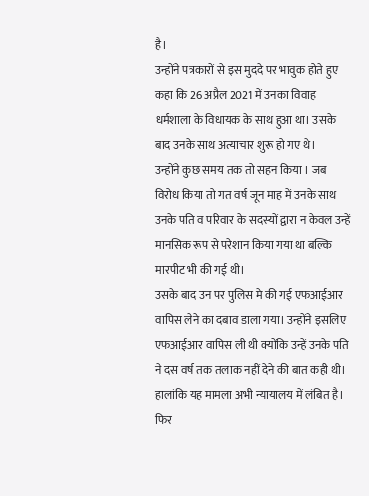है।
उन्होंने पत्रकारों से इस मुददे पर भावुक होते हुए कहा कि 26 अप्रैल 2021 में उनका विवाह धर्मशाला के विधायक के साथ हुआ था। उसके बाद उनके साथ अत्याचार शुरू हो गए थे।
उन्होंने कुछ समय तक तो सहन किया । जब विरोध किया तो गत वर्ष जून माह में उनके साथ उनके पति व परिवार के सदस्यों द्वारा न केवल उन्हें मानसिक रूप से परेशान किया गया था बल्कि मारपीट भी की गई थी।
उसके बाद उन पर पुलिस मे की गई एफआईआर वापिस लेने का दबाव डाला गया। उन्होंने इसलिए एफआईआर वापिस ली थी क्योंकि उन्हें उनके पति ने दस वर्ष तक तलाक नहीं देने की बात कही थी।
हालांकि यह मामला अभी न्यायालय में लंबित है। फिर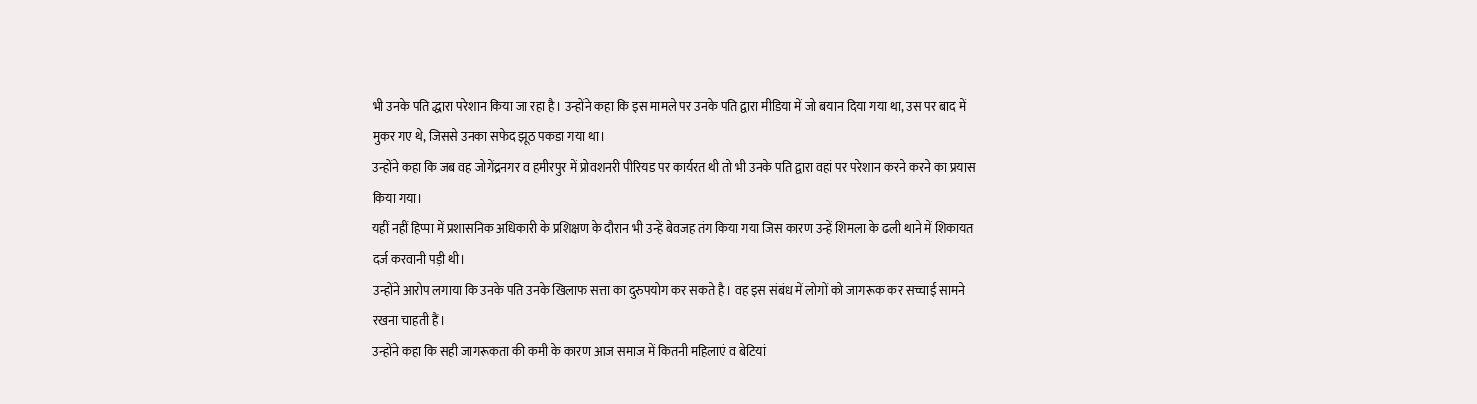भी उनके पति द्धारा परेशान किया जा रहा है। उन्होंने कहा कि इस मामले पर उनके पति द्वारा मीडिया में जो बयान दिया गया था, उस पर बाद में मुकर गए थे, जिससे उनका सफेद झूठ पकडा गया था।
उन्होंने कहा कि जब वह जोगेंद्रनगर व हमीरपुर में प्रोवशनरी पीरियड पर कार्यरत थी तो भी उनके पति द्वारा वहां पर परेशान करने करने का प्रयास किया गया।
यहीं नहीं हिप्पा में प्रशासनिक अधिकारी के प्रशिक्षण के दौरान भी उन्हें बेवजह तंग किया गया जिस कारण उन्हें शिमला के ढली थाने में शिकायत दर्ज करवानी पड़ी थी।
उन्होंने आरोप लगाया कि उनके पति उनके खिलाफ सत्ता का दुरुपयोग कर सकते है। वह इस संबंध में लोगों को जागरूक कर सच्चाई सामने रखना चाहती हैं।
उन्होंने कहा कि सही जागरूकता की कमी के कारण आज समाज में कितनी महिलाएं व बेटियां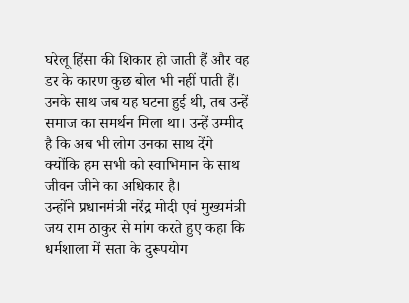घरेलू हिंसा की शिकार हो जाती हैं और वह डर के कारण कुछ बोल भी नहीं पाती हैं।
उनके साथ जब यह घटना हुई थी, तब उन्हें समाज का समर्थन मिला था। उन्हें उम्मीद है कि अब भी लोग उनका साथ देंगे क्योंकि हम सभी को स्वाभिमान के साथ जीवन जीने का अधिकार है।
उन्होंने प्रधानमंत्री नरेंद्र मोदी एवं मुख्यमंत्री जय राम ठाकुर से मांग करते हुए कहा कि धर्मशाला में सता के दुरूपयोग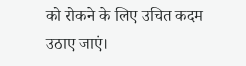को रोकने के लिए उचित कदम उठाए जाएं।